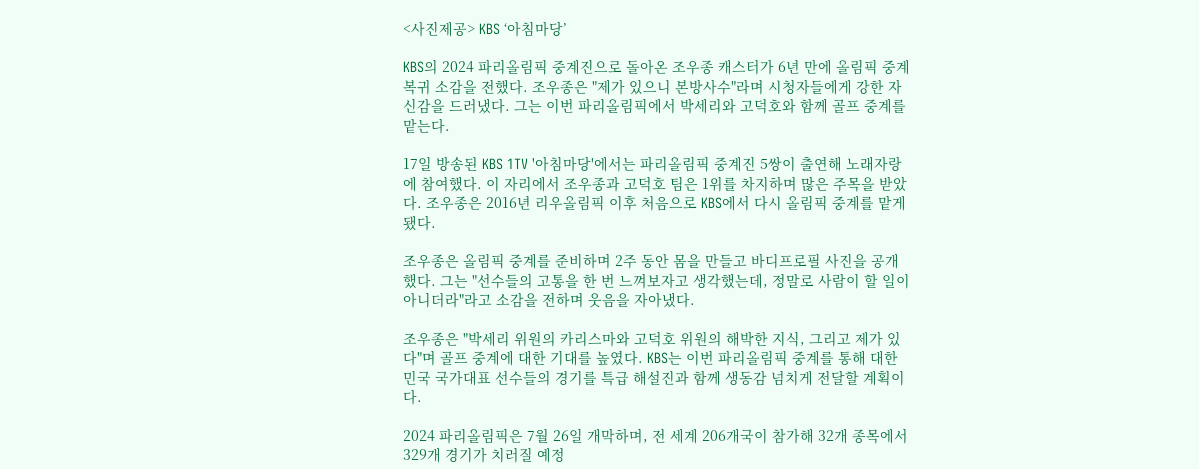<사진제공> KBS ‘아침마당’

KBS의 2024 파리올림픽 중계진으로 돌아온 조우종 캐스터가 6년 만에 올림픽 중계 복귀 소감을 전했다. 조우종은 "제가 있으니 본방사수"라며 시청자들에게 강한 자신감을 드러냈다. 그는 이번 파리올림픽에서 박세리와 고덕호와 함께 골프 중계를 맡는다.

17일 방송된 KBS 1TV '아침마당'에서는 파리올림픽 중계진 5쌍이 출연해 노래자랑에 참여했다. 이 자리에서 조우종과 고덕호 팀은 1위를 차지하며 많은 주목을 받았다. 조우종은 2016년 리우올림픽 이후 처음으로 KBS에서 다시 올림픽 중계를 맡게 됐다.

조우종은 올림픽 중계를 준비하며 2주 동안 몸을 만들고 바디프로필 사진을 공개했다. 그는 "선수들의 고통을 한 번 느껴보자고 생각했는데, 정말로 사람이 할 일이 아니더라"라고 소감을 전하며 웃음을 자아냈다.

조우종은 "박세리 위원의 카리스마와 고덕호 위원의 해박한 지식, 그리고 제가 있다"며 골프 중계에 대한 기대를 높였다. KBS는 이번 파리올림픽 중계를 통해 대한민국 국가대표 선수들의 경기를 특급 해설진과 함께 생동감 넘치게 전달할 계획이다.

2024 파리올림픽은 7월 26일 개막하며, 전 세계 206개국이 참가해 32개 종목에서 329개 경기가 치러질 예정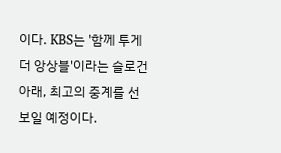이다. KBS는 '함께 투게더 앙상블'이라는 슬로건 아래, 최고의 중계를 선보일 예정이다.